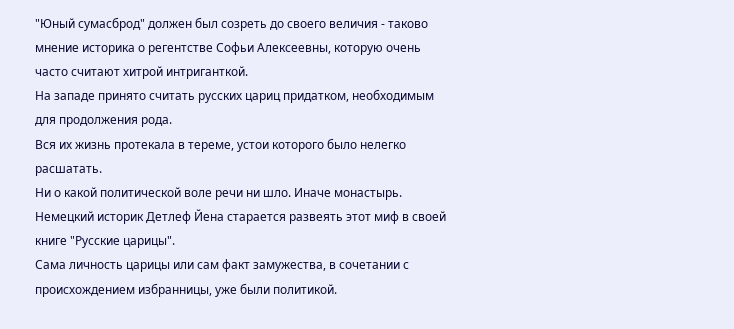"Юный сумасброд" должен был созреть до своего величия - таково мнение историка о регентстве Софьи Алексеевны, которую очень часто считают хитрой интриганткой.
На западе принято считать русских цариц придатком, необходимым для продолжения рода.
Вся их жизнь протекала в тереме, устои которого было нелегко расшатать.
Ни о какой политической воле речи ни шло. Иначе монастырь.
Немецкий историк Детлеф Йена старается развеять этот миф в своей книге "Русские царицы".
Сама личность царицы или сам факт замужества, в сочетании с происхождением избранницы, уже были политикой.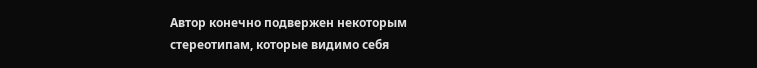Автор конечно подвержен некоторым стереотипам, которые видимо себя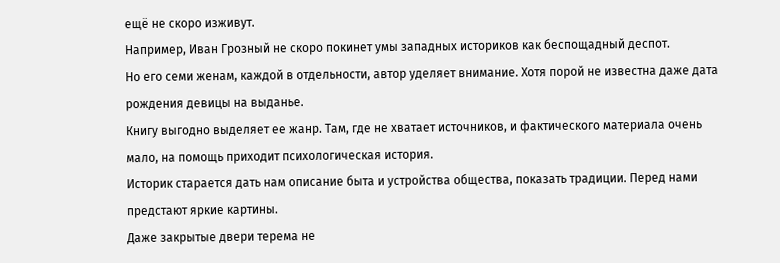ещё не скоро изживут.
Например, Иван Грозный не скоро покинет умы западных историков как беспощадный деспот.
Но его семи женам, каждой в отдельности, автор уделяет внимание. Хотя порой не известна даже дата рождения девицы на выданье.
Книгу выгодно выделяет ее жанр. Там, где не хватает источников, и фактического материала очень мало, на помощь приходит психологическая история.
Историк старается дать нам описание быта и устройства общества, показать традиции. Перед нами предстают яркие картины.
Даже закрытые двери терема не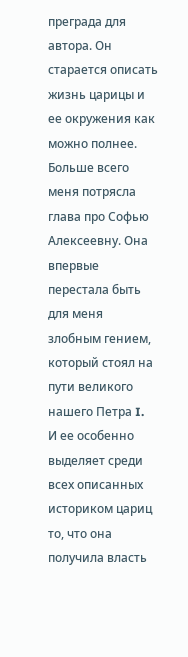преграда для автора. Он старается описать жизнь царицы и ее окружения как можно полнее.
Больше всего меня потрясла глава про Софью Алексеевну. Она впервые перестала быть для меня злобным гением, который стоял на пути великого нашего Петра I.
И ее особенно выделяет среди всех описанных историком цариц то, что она получила власть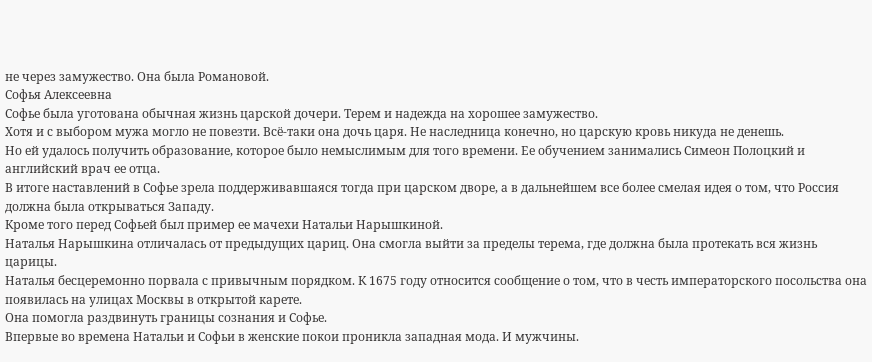не через замужество. Она была Романовой.
Софья Алексеевна
Софье была уготована обычная жизнь царской дочери. Терем и надежда на хорошее замужество.
Хотя и с выбором мужа могло не повезти. Всё-таки она дочь царя. Не наследница конечно, но царскую кровь никуда не денешь.
Но ей удалось получить образование, которое было немыслимым для того времени. Ее обучением занимались Симеон Полоцкий и английский врач ее отца.
В итоге наставлений в Софье зрела поддерживавшаяся тогда при царском дворе, а в дальнейшем все более смелая идея о том, что Россия должна была открываться Западу.
Кроме того перед Софьей был пример ее мачехи Натальи Нарышкиной.
Наталья Нарышкина отличалась от предыдущих цариц. Она смогла выйти за пределы терема, где должна была протекать вся жизнь царицы.
Наталья бесцеремонно порвала с привычным порядком. К 1675 году относится сообщение о том, что в честь императорского посольства она появилась на улицах Москвы в открытой карете.
Она помогла раздвинуть границы сознания и Софье.
Впервые во времена Натальи и Софьи в женские покои проникла западная мода. И мужчины.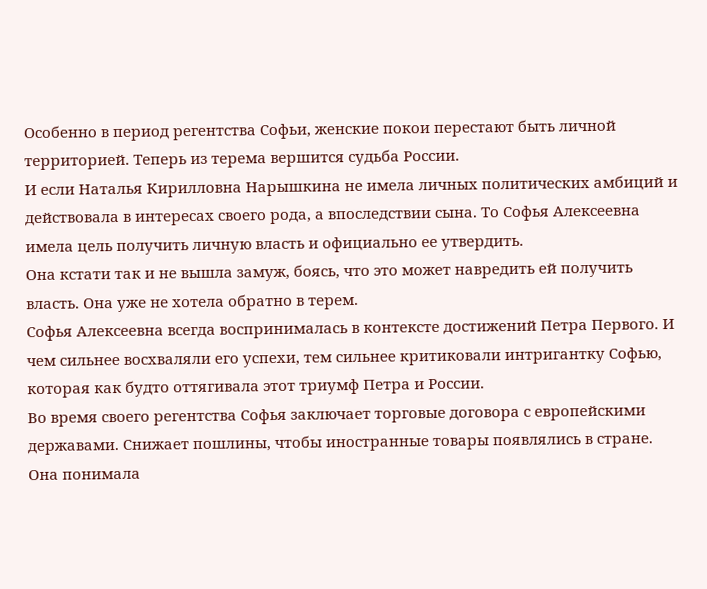Особенно в период регентства Софьи, женские покои перестают быть личной территорией. Теперь из терема вершится судьба России.
И если Наталья Кирилловна Нарышкина не имела личных политических амбиций и действовала в интересах своего рода, а впоследствии сына. То Софья Алексеевна имела цель получить личную власть и официально ее утвердить.
Она кстати так и не вышла замуж, боясь, что это может навредить ей получить власть. Она уже не хотела обратно в терем.
Софья Алексеевна всегда воспринималась в контексте достижений Петра Первого. И чем сильнее восхваляли его успехи, тем сильнее критиковали интригантку Софью, которая как будто оттягивала этот триумф Петра и России.
Во время своего регентства Софья заключает торговые договора с европейскими державами. Снижает пошлины, чтобы иностранные товары появлялись в стране.
Она понимала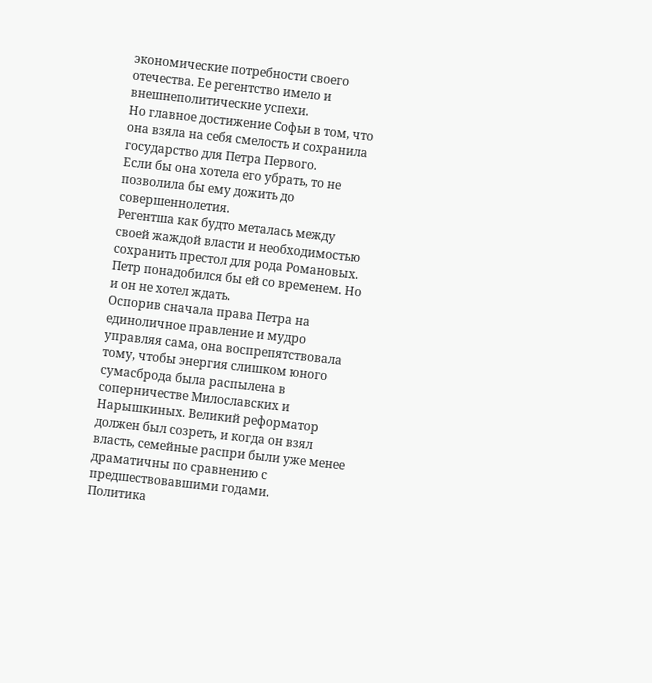экономические потребности своего отечества. Ее регентство имело и внешнеполитические успехи.
Но главное достижение Софьи в том, что она взяла на себя смелость и сохранила государство для Петра Первого.
Если бы она хотела его убрать, то не позволила бы ему дожить до совершеннолетия.
Регентша как будто металась между своей жаждой власти и необходимостью сохранить престол для рода Романовых. Петр понадобился бы ей со временем. Но и он не хотел ждать.
Оспорив сначала права Петра на единоличное правление и мудро управляя сама, она воспрепятствовала тому, чтобы энергия слишком юного сумасброда была распылена в соперничестве Милославских и Нарышкиных. Великий реформатор должен был созреть, и когда он взял власть, семейные распри были уже менее драматичны по сравнению с предшествовавшими годами.
Политика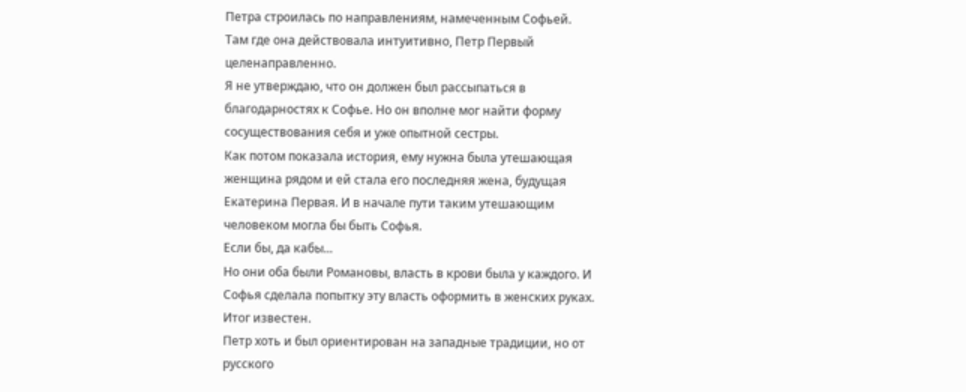Петра строилась по направлениям, намеченным Софьей.
Там где она действовала интуитивно, Петр Первый целенаправленно.
Я не утверждаю, что он должен был рассыпаться в благодарностях к Софье. Но он вполне мог найти форму сосуществования себя и уже опытной сестры.
Как потом показала история, ему нужна была утешающая женщина рядом и ей стала его последняя жена, будущая Екатерина Первая. И в начале пути таким утешающим человеком могла бы быть Софья.
Если бы, да кабы...
Но они оба были Романовы, власть в крови была у каждого. И Софья сделала попытку эту власть оформить в женских руках. Итог известен.
Петр хоть и был ориентирован на западные традиции, но от русского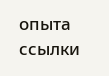опыта ссылки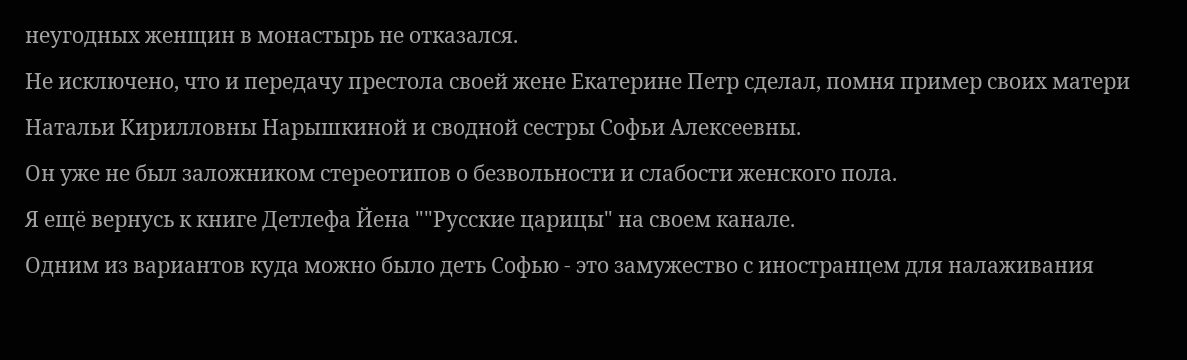неугодных женщин в монастырь не отказался.
Не исключено, что и передачу престола своей жене Екатерине Петр сделал, помня пример своих матери Натальи Кирилловны Нарышкиной и сводной сестры Софьи Алексеевны.
Он уже не был заложником стереотипов о безвольности и слабости женского пола.
Я ещё вернусь к книге Детлефа Йена ""Русские царицы" на своем канале.
Одним из вариантов куда можно было деть Софью - это замужество с иностранцем для налаживания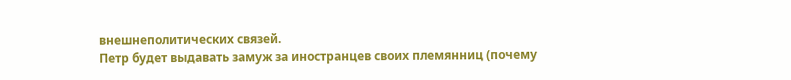внешнеполитических связей.
Петр будет выдавать замуж за иностранцев своих племянниц (почему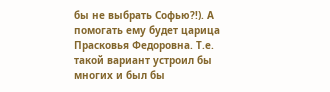бы не выбрать Софью?!). А помогать ему будет царица Прасковья Федоровна. Т.е. такой вариант устроил бы многих и был бы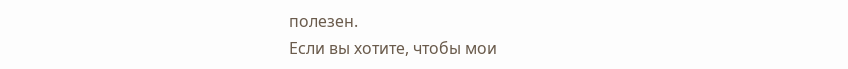полезен.
Если вы хотите, чтобы мои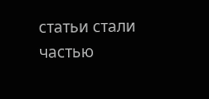статьи стали частью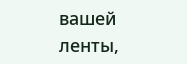вашей ленты,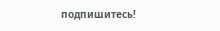подпишитесь!